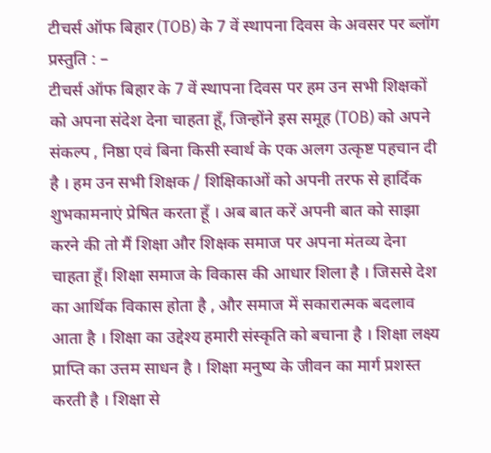टीचर्स ऑफ बिहार (TOB) के 7 वें स्थापना दिवस के अवसर पर ब्लॉग प्रस्तुति : –
टीचर्स ऑफ बिहार के 7 वें स्थापना दिवस पर हम उन सभी शिक्षकों को अपना संदेश देना चाहता हूँ, जिन्होंने इस समूह (TOB) को अपने संकल्प , निष्ठा एवं बिना किसी स्वार्थ के एक अलग उत्कृष्ट पहचान दी है । हम उन सभी शिक्षक / शिक्षिकाओं को अपनी तरफ से हार्दिक शुभकामनाएं प्रेषित करता हूँ । अब बात करें अपनी बात को साझा करने की तो मैं शिक्षा और शिक्षक समाज पर अपना मंतव्य देना चाहता हूँ। शिक्षा समाज के विकास की आधार शिला है । जिससे देश का आर्थिक विकास होता है , और समाज में सकारात्मक बदलाव आता है । शिक्षा का उद्देश्य हमारी संस्कृति को बचाना है । शिक्षा लक्ष्य प्राप्ति का उत्तम साधन है । शिक्षा मनुष्य के जीवन का मार्ग प्रशस्त करती है । शिक्षा से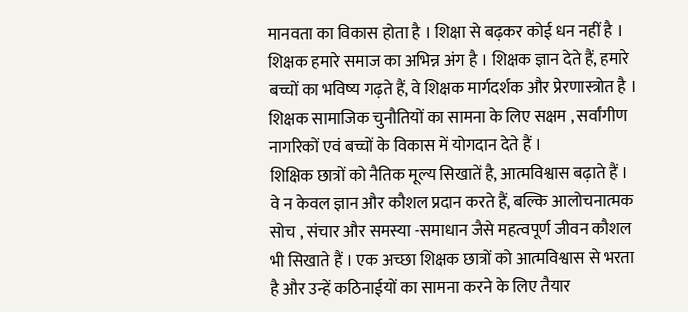मानवता का विकास होता है । शिक्षा से बढ़कर कोई धन नहीं है ।
शिक्षक हमारे समाज का अभिन्न अंग है । शिक्षक ज्ञान देते हैं, हमारे बच्चों का भविष्य गढ़ते हैं, वे शिक्षक मार्गदर्शक और प्रेरणास्त्रोत है । शिक्षक सामाजिक चुनौतियों का सामना के लिए सक्षम , सर्वांगीण नागरिकों एवं बच्चों के विकास में योगदान देते हैं ।
शिक्षिक छात्रों को नैतिक मूल्य सिखातें है, आत्मविश्वास बढ़ाते हैं । वे न केवल ज्ञान और कौशल प्रदान करते हैं, बल्कि आलोचनात्मक सोच , संचार और समस्या -समाधान जैसे महत्वपूर्ण जीवन कौशल भी सिखाते हैं । एक अच्छा शिक्षक छात्रों को आत्मविश्वास से भरता है और उन्हें कठिनाईयों का सामना करने के लिए तैयार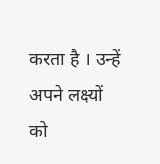करता है । उन्हें अपने लक्ष्यों को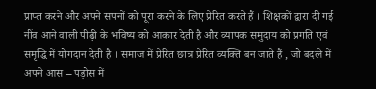प्राप्त करने और अपने सपनों को पूरा करने के लिए प्रेरित करते हैं । शिक्षकों द्वारा दी गई नींव आने वाली पीढ़ी के भविष्य को आकार देती है और व्यापक समुदाय को प्रगति एवं समृद्धि में योगदान देती है । समाज में प्रेरित छात्र प्रेरित व्यक्ति बन जाते हैं , जो बदले में अपने आस – पड़ोस में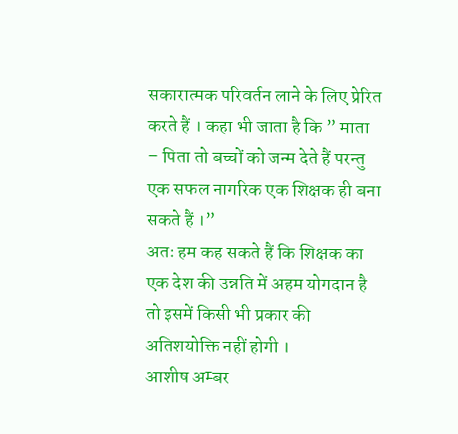सकारात्मक परिवर्तन लाने के लिए प्रेरित करते हैं । कहा भी जाता है कि ” माता – पिता तो बच्चों को जन्म देते हैं परन्तु एक सफल नागरिक एक शिक्षक ही बना सकते हैं ।”
अतः हम कह सकते हैं कि शिक्षक का एक देश की उन्नति में अहम योगदान है तो इसमें किसी भी प्रकार की अतिशयोक्ति नहीं होगी ।
आशीष अम्बर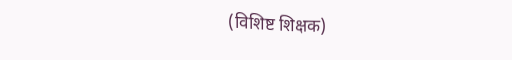(विशिष्ट शिक्षक)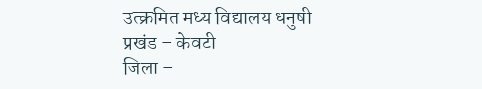उत्क्रमित मध्य विद्यालय धनुषी
प्रखंड – केवटी
जिला –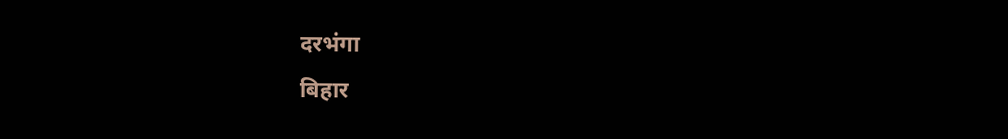दरभंगा
बिहार